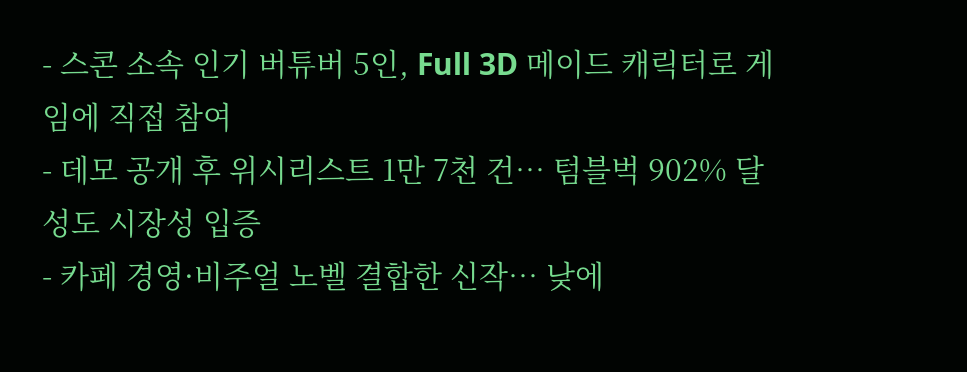- 스콘 소속 인기 버튜버 5인, Full 3D 메이드 캐릭터로 게임에 직접 참여
- 데모 공개 후 위시리스트 1만 7천 건… 텀블벅 902% 달성도 시장성 입증
- 카페 경영·비주얼 노벨 결합한 신작… 낮에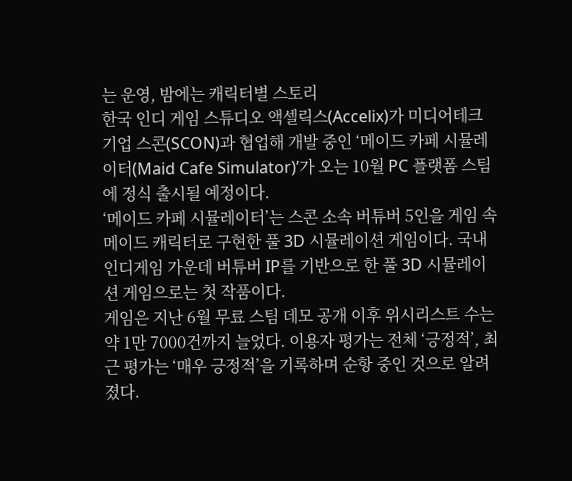는 운영, 밤에는 캐릭터별 스토리
한국 인디 게임 스튜디오 액셀릭스(Accelix)가 미디어테크 기업 스콘(SCON)과 협업해 개발 중인 ‘메이드 카페 시뮬레이터(Maid Cafe Simulator)’가 오는 10월 PC 플랫폼 스팀에 정식 출시될 예정이다.
‘메이드 카페 시뮬레이터’는 스콘 소속 버튜버 5인을 게임 속 메이드 캐릭터로 구현한 풀 3D 시뮬레이션 게임이다. 국내 인디게임 가운데 버튜버 IP를 기반으로 한 풀 3D 시뮬레이션 게임으로는 첫 작품이다.
게임은 지난 6월 무료 스팀 데모 공개 이후 위시리스트 수는 약 1만 7000건까지 늘었다. 이용자 평가는 전체 ‘긍정적’, 최근 평가는 ‘매우 긍정적’을 기록하며 순항 중인 것으로 알려졌다.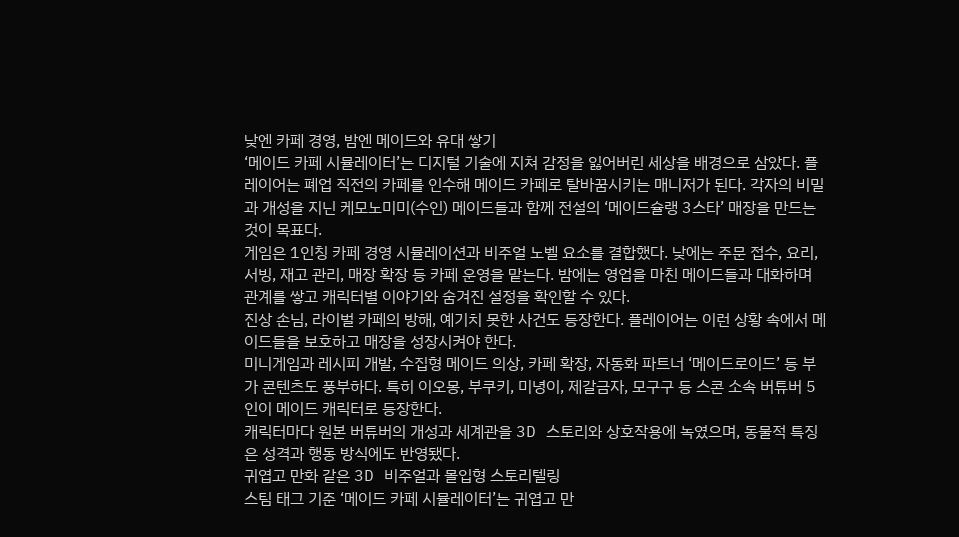낮엔 카페 경영, 밤엔 메이드와 유대 쌓기
‘메이드 카페 시뮬레이터’는 디지털 기술에 지쳐 감정을 잃어버린 세상을 배경으로 삼았다. 플레이어는 폐업 직전의 카페를 인수해 메이드 카페로 탈바꿈시키는 매니저가 된다. 각자의 비밀과 개성을 지닌 케모노미미(수인) 메이드들과 함께 전설의 ‘메이드슐랭 3스타’ 매장을 만드는 것이 목표다.
게임은 1인칭 카페 경영 시뮬레이션과 비주얼 노벨 요소를 결합했다. 낮에는 주문 접수, 요리, 서빙, 재고 관리, 매장 확장 등 카페 운영을 맡는다. 밤에는 영업을 마친 메이드들과 대화하며 관계를 쌓고 캐릭터별 이야기와 숨겨진 설정을 확인할 수 있다.
진상 손님, 라이벌 카페의 방해, 예기치 못한 사건도 등장한다. 플레이어는 이런 상황 속에서 메이드들을 보호하고 매장을 성장시켜야 한다.
미니게임과 레시피 개발, 수집형 메이드 의상, 카페 확장, 자동화 파트너 ‘메이드로이드’ 등 부가 콘텐츠도 풍부하다. 특히 이오몽, 부쿠키, 미녕이, 제갈금자, 모구구 등 스콘 소속 버튜버 5인이 메이드 캐릭터로 등장한다.
캐릭터마다 원본 버튜버의 개성과 세계관을 3D 스토리와 상호작용에 녹였으며, 동물적 특징은 성격과 행동 방식에도 반영됐다.
귀엽고 만화 같은 3D 비주얼과 몰입형 스토리텔링
스팀 태그 기준 ‘메이드 카페 시뮬레이터’는 귀엽고 만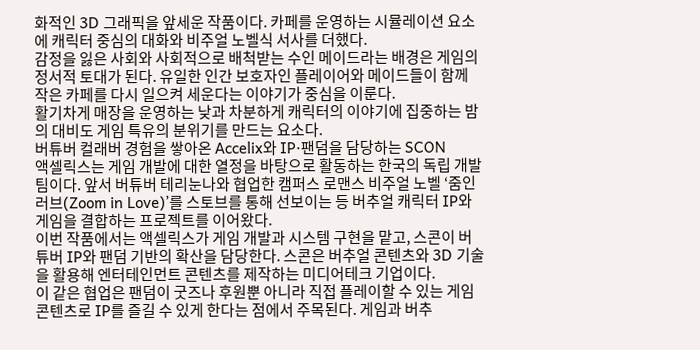화적인 3D 그래픽을 앞세운 작품이다. 카페를 운영하는 시뮬레이션 요소에 캐릭터 중심의 대화와 비주얼 노벨식 서사를 더했다.
감정을 잃은 사회와 사회적으로 배척받는 수인 메이드라는 배경은 게임의 정서적 토대가 된다. 유일한 인간 보호자인 플레이어와 메이드들이 함께 작은 카페를 다시 일으켜 세운다는 이야기가 중심을 이룬다.
활기차게 매장을 운영하는 낮과 차분하게 캐릭터의 이야기에 집중하는 밤의 대비도 게임 특유의 분위기를 만드는 요소다.
버튜버 컬래버 경험을 쌓아온 Accelix와 IP·팬덤을 담당하는 SCON
액셀릭스는 게임 개발에 대한 열정을 바탕으로 활동하는 한국의 독립 개발팀이다. 앞서 버튜버 테리눈나와 협업한 캠퍼스 로맨스 비주얼 노벨 ‘줌인러브(Zoom in Love)’를 스토브를 통해 선보이는 등 버추얼 캐릭터 IP와 게임을 결합하는 프로젝트를 이어왔다.
이번 작품에서는 액셀릭스가 게임 개발과 시스템 구현을 맡고, 스콘이 버튜버 IP와 팬덤 기반의 확산을 담당한다. 스콘은 버추얼 콘텐츠와 3D 기술을 활용해 엔터테인먼트 콘텐츠를 제작하는 미디어테크 기업이다.
이 같은 협업은 팬덤이 굿즈나 후원뿐 아니라 직접 플레이할 수 있는 게임 콘텐츠로 IP를 즐길 수 있게 한다는 점에서 주목된다. 게임과 버추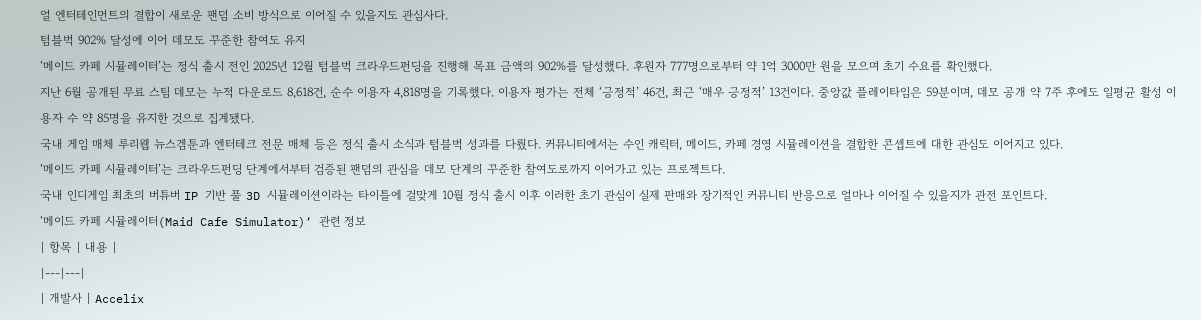얼 엔터테인먼트의 결합이 새로운 팬덤 소비 방식으로 이어질 수 있을지도 관심사다.
텀블벅 902% 달성에 이어 데모도 꾸준한 참여도 유지
‘메이드 카페 시뮬레이터’는 정식 출시 전인 2025년 12월 텀블벅 크라우드펀딩을 진행해 목표 금액의 902%를 달성했다. 후원자 777명으로부터 약 1억 3000만 원을 모으며 초기 수요를 확인했다.
지난 6월 공개된 무료 스팀 데모는 누적 다운로드 8,618건, 순수 이용자 4,818명을 기록했다. 이용자 평가는 전체 ‘긍정적’ 46건, 최근 ‘매우 긍정적’ 13건이다. 중앙값 플레이타임은 59분이며, 데모 공개 약 7주 후에도 일평균 활성 이용자 수 약 85명을 유지한 것으로 집계됐다.
국내 게임 매체 루리웹 뉴스겜툰과 엔터테크 전문 매체 등은 정식 출시 소식과 텀블벅 성과를 다뤘다. 커뮤니티에서는 수인 캐릭터, 메이드, 카페 경영 시뮬레이션을 결합한 콘셉트에 대한 관심도 이어지고 있다.
‘메이드 카페 시뮬레이터’는 크라우드펀딩 단계에서부터 검증된 팬덤의 관심을 데모 단계의 꾸준한 참여도로까지 이어가고 있는 프로젝트다.
국내 인디게임 최초의 버튜버 IP 기반 풀 3D 시뮬레이션이라는 타이틀에 걸맞게 10월 정식 출시 이후 이러한 초기 관심이 실제 판매와 장기적인 커뮤니티 반응으로 얼마나 이어질 수 있을지가 관전 포인트다.
‘메이드 카페 시뮬레이터(Maid Cafe Simulator)‘ 관련 정보
| 항목 | 내용 |
|---|---|
| 개발사 | Accelix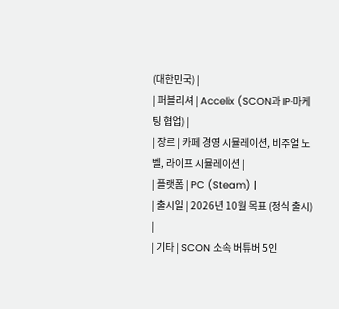(대한민국) |
| 퍼블리셔 | Accelix (SCON과 IP·마케팅 협업) |
| 장르 | 카페 경영 시뮬레이션, 비주얼 노벨, 라이프 시뮬레이션 |
| 플랫폼 | PC (Steam) |
| 출시일 | 2026년 10월 목표 (정식 출시) |
| 기타 | SCON 소속 버튜버 5인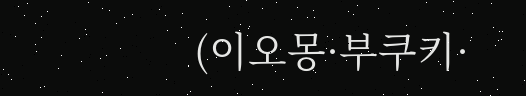(이오몽·부쿠키·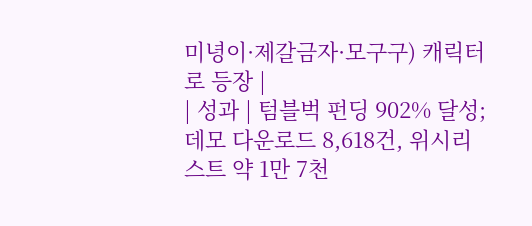미녕이·제갈금자·모구구) 캐릭터로 등장 |
| 성과 | 텀블벅 펀딩 902% 달성; 데모 다운로드 8,618건, 위시리스트 약 1만 7천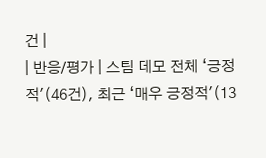건 |
| 반응/평가 | 스팀 데모 전체 ‘긍정적'(46건), 최근 ‘매우 긍정적'(13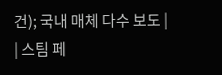건); 국내 매체 다수 보도 |
| 스팀 페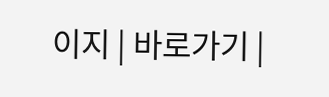이지 | 바로가기 |